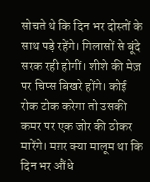सोचते थे कि दिन भर दोस्तों के साथ पड़े रहेंगे। गिलासों से बूंदे सरक रही होगीं। शीशे की मेज़ पर चिप्स बिखरे होंगे। कोई रोक टोक करेगा तो उसकी कमर पर एक जोर की ठोकर मारेंगे। मग़र क्या मालूम था कि दिन भर औंधे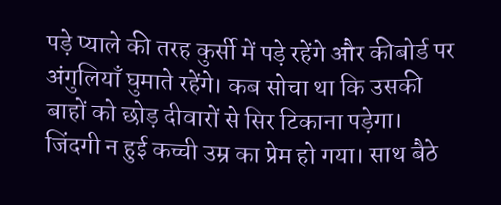पड़े प्याले की तरह कुर्सी में पड़े रहेंगे और कीबोर्ड पर अंगुलियाँ घुमाते रहेंगे। कब सोचा था कि उसकी बाहों को छोड़ दीवारों से सिर टिकाना पड़ेगा। जिंदगी न हुई कच्ची उम्र का प्रेम हो गया। साथ बैठे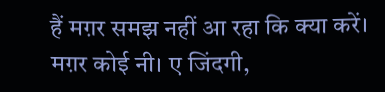हैं मग़र समझ नहीं आ रहा कि क्या करें। मग़र कोई नी। ए जिंदगी,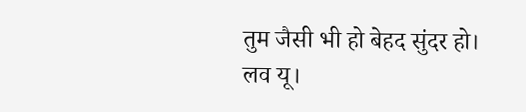तुम जैसी भी हो बेहद सुंदर हो। लव यू।